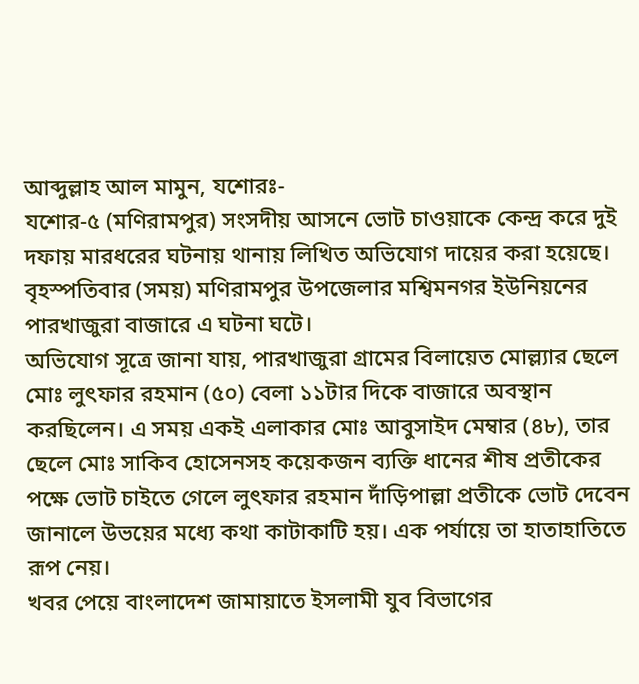আব্দুল্লাহ আল মামুন, যশোরঃ-
যশোর-৫ (মণিরামপুর) সংসদীয় আসনে ভোট চাওয়াকে কেন্দ্র করে দুই দফায় মারধরের ঘটনায় থানায় লিখিত অভিযোগ দায়ের করা হয়েছে। বৃহস্পতিবার (সময়) মণিরামপুর উপজেলার মশ্বিমনগর ইউনিয়নের পারখাজুরা বাজারে এ ঘটনা ঘটে।
অভিযোগ সূত্রে জানা যায়, পারখাজুরা গ্রামের বিলায়েত মোল্ল্যার ছেলে মোঃ লুৎফার রহমান (৫০) বেলা ১১টার দিকে বাজারে অবস্থান করছিলেন। এ সময় একই এলাকার মোঃ আবুসাইদ মেম্বার (৪৮), তার ছেলে মোঃ সাকিব হোসেনসহ কয়েকজন ব্যক্তি ধানের শীষ প্রতীকের পক্ষে ভোট চাইতে গেলে লুৎফার রহমান দাঁড়িপাল্লা প্রতীকে ভোট দেবেন জানালে উভয়ের মধ্যে কথা কাটাকাটি হয়। এক পর্যায়ে তা হাতাহাতিতে রূপ নেয়।
খবর পেয়ে বাংলাদেশ জামায়াতে ইসলামী যুব বিভাগের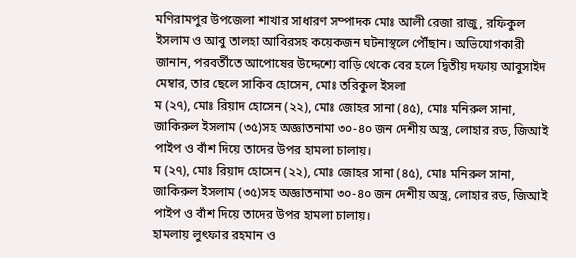মণিরামপুর উপজেলা শাখার সাধারণ সম্পাদক মোঃ আলী রেজা রাজু, রফিকুল ইসলাম ও আবু তালহা আবিরসহ কয়েকজন ঘটনাস্থলে পৌঁছান। অভিযোগকারী জানান, পরবর্তীতে আপোষের উদ্দেশ্যে বাড়ি থেকে বের হলে দ্বিতীয় দফায় আবুসাইদ মেম্বার, তার ছেলে সাকিব হোসেন, মোঃ তরিকুল ইসলা
ম (২৭), মোঃ রিয়াদ হোসেন (২২), মোঃ জোহর সানা (৪৫), মোঃ মনিরুল সানা, জাকিরুল ইসলাম (৩৫)সহ অজ্ঞাতনামা ৩০-৪০ জন দেশীয় অস্ত্র, লোহার রড, জিআই পাইপ ও বাঁশ দিয়ে তাদের উপর হামলা চালায়।
ম (২৭), মোঃ রিয়াদ হোসেন (২২), মোঃ জোহর সানা (৪৫), মোঃ মনিরুল সানা, জাকিরুল ইসলাম (৩৫)সহ অজ্ঞাতনামা ৩০-৪০ জন দেশীয় অস্ত্র, লোহার রড, জিআই পাইপ ও বাঁশ দিয়ে তাদের উপর হামলা চালায়।
হামলায় লুৎফার রহমান ও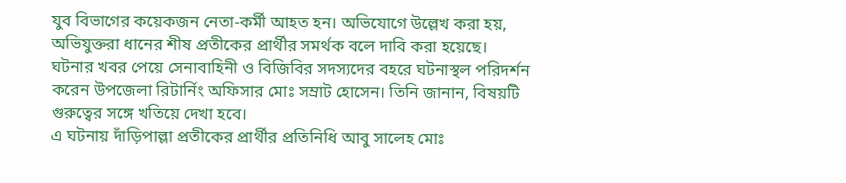যুব বিভাগের কয়েকজন নেতা-কর্মী আহত হন। অভিযোগে উল্লেখ করা হয়, অভিযুক্তরা ধানের শীষ প্রতীকের প্রার্থীর সমর্থক বলে দাবি করা হয়েছে।
ঘটনার খবর পেয়ে সেনাবাহিনী ও বিজিবির সদস্যদের বহরে ঘটনাস্থল পরিদর্শন করেন উপজেলা রিটার্নিং অফিসার মোঃ সম্রাট হোসেন। তিনি জানান, বিষয়টি গুরুত্বের সঙ্গে খতিয়ে দেখা হবে।
এ ঘটনায় দাঁড়িপাল্লা প্রতীকের প্রার্থীর প্রতিনিধি আবু সালেহ মোঃ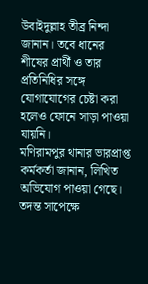উবাইদুল্লাহ তীব্র নিন্দা জানান। তবে ধানের শীষের প্রার্থী ও তার প্রতিনিধির সঙ্গে যোগাযোগের চেষ্টা করা হলেও ফোনে সাড়া পাওয়া যায়নি।
মণিরামপুর থানার ভারপ্রাপ্ত কর্মকর্তা জানান, লিখিত অভিযোগ পাওয়া গেছে। তদন্ত সাপেক্ষে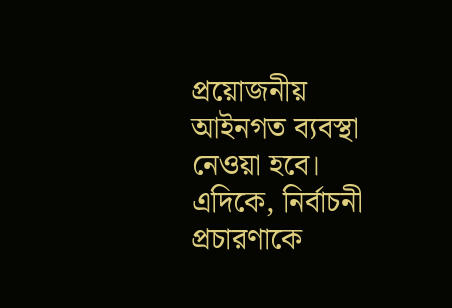প্রয়োজনীয় আইনগত ব্যবস্থা নেওয়া হবে।
এদিকে, নির্বাচনী প্রচারণাকে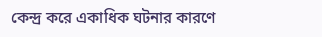কেন্দ্র করে একাধিক ঘটনার কারণে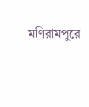মণিরামপুরে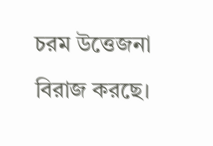চরম উত্তেজনা বিরাজ করছে।